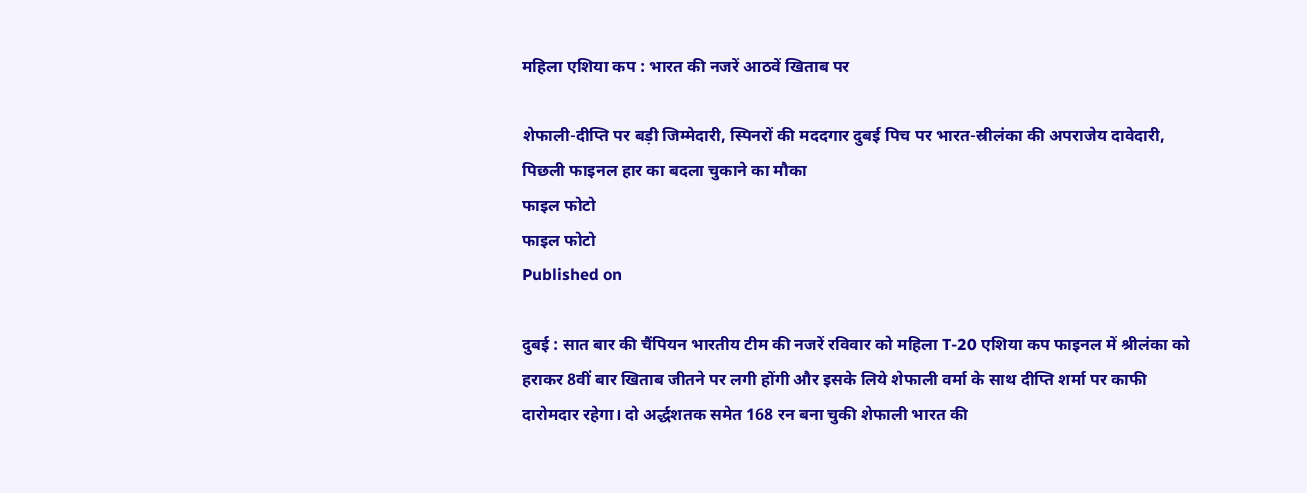महिला एशिया कप : भारत की नजरें आठवें खिताब पर

शेफाली-दीप्ति पर बड़ी जिम्मेदारी, स्पिनरों की मददगार दुबई पिच पर भारत-स्रीलंका की अपराजेय दावेदारी, पिछली फाइनल हार का बदला चुकाने का मौका
फाइल फोटो
फाइल फोटो
Published on

दुबई : सात बार की चैंपियन भारतीय टीम की नजरें रविवार को महिला T-20 एशिया कप फाइनल में श्रीलंका को हराकर 8वीं बार खिताब जीतने पर लगी होंगी और इसके लिये शेफाली वर्मा के साथ दीप्ति शर्मा पर काफी दारोमदार रहेगा। दो अर्द्धशतक समेत 168 रन बना चुकी शेफाली भारत की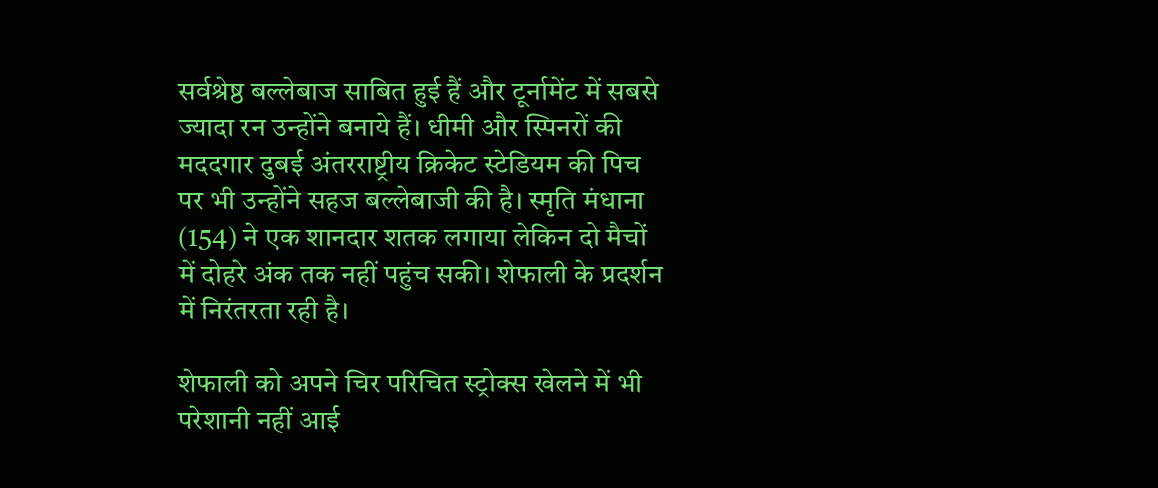सर्वश्रेष्ठ बल्लेबाज साबित हुई हैं और टूर्नामेंट में सबसे ज्यादा रन उन्होंने बनाये हैं। धीमी और स्पिनरों की मददगार दुबई अंतरराष्ट्रीय क्रिकेट स्टेडियम की पिच पर भी उन्होंने सहज बल्लेबाजी की है। स्मृति मंधाना (154) ने एक शानदार शतक लगाया लेकिन दो मैचों में दोहरे अंक तक नहीं पहुंच सकी। शेफाली के प्रदर्शन में निरंतरता रही है।

शेफाली को अपने चिर परिचित स्ट्रोक्स खेलने में भी परेशानी नहीं आई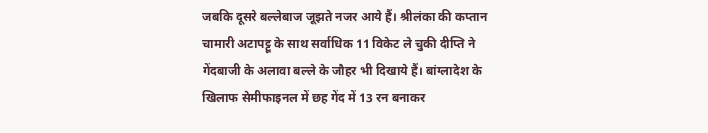जबकि दूसरे बल्लेबाज जूझते नजर आये हैं। श्रीलंका की कप्तान चामारी अटापट्टू के साथ सर्वाधिक 11 विकेट ले चुकी दीप्ति ने गेंदबाजी के अलावा बल्ले के जौहर भी दिखाये हैं। बांग्लादेश के खिलाफ सेमीफाइनल में छह गेंद में 13 रन बनाकर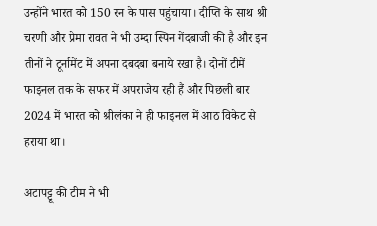उन्होंने भारत को 150 रन के पास पहुंचाया। दीप्ति के साथ श्री चरणी और प्रेमा रावत ने भी उम्दा स्पिन गेंदबाजी की है और इन तीनों ने टूर्नामेंट में अपना दबदबा बनाये रखा है। दोनों टीमें फाइनल तक के सफर में अपराजेय रही हैं और पिछली बार 2024 में भारत को श्रीलंका ने ही फाइनल में आठ विकेट से हराया था।

अटापट्टू की टीम ने भी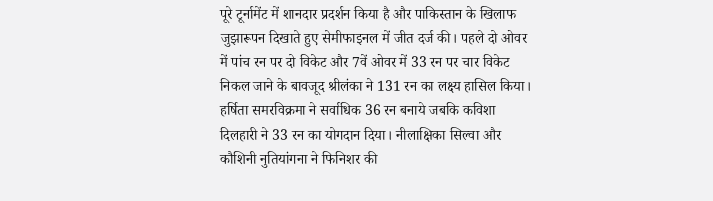पूरे टूर्नामेंट में शानदार प्रदर्शन किया है और पाकिस्तान के खिलाफ जुझारूपन दिखाते हुए सेमीफाइनल में जीत दर्ज की। पहले दो ओवर में पांच रन पर दो विकेट और 7वें ओवर में 33 रन पर चार विकेट निकल जाने के बावजूद श्रीलंका ने 131 रन का लक्ष्य हासिल किया। हर्षिता समरविक्रमा ने सर्वाधिक 36 रन बनाये जबकि कविशा दिलहारी ने 33 रन का योगदान दिया। नीलाक्षिका सिल्वा और कौशिनी नुतियांगना ने फिनिशर की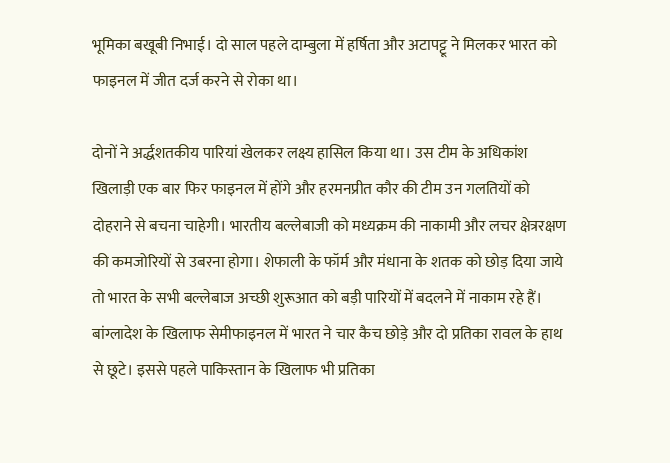भूमिका बखूबी निभाई। दो साल पहले दाम्बुला में हर्षिता और अटापट्टू ने मिलकर भारत को फाइनल में जीत दर्ज करने से रोका था।

दोनों ने अर्द्धशतकीय पारियां खेलकर लक्ष्य हासिल किया था। उस टीम के अधिकांश खिलाड़ी एक बार फिर फाइनल में होंगे और हरमनप्रीत कौर की टीम उन गलतियों को दोहराने से बचना चाहेगी। भारतीय बल्लेबाजी को मध्यक्रम की नाकामी और लचर क्षेत्ररक्षण की कमजोरियों से उबरना होगा। शेफाली के फॉर्म और मंधाना के शतक को छोड़ दिया जाये तो भारत के सभी बल्लेबाज अच्छी शुरूआत को बड़ी पारियों में बदलने में नाकाम रहे हैं। बांग्लादेश के खिलाफ सेमीफाइनल में भारत ने चार कैच छोड़े और दो प्रतिका रावल के हाथ से छूटे। इससे पहले पाकिस्तान के खिलाफ भी प्रतिका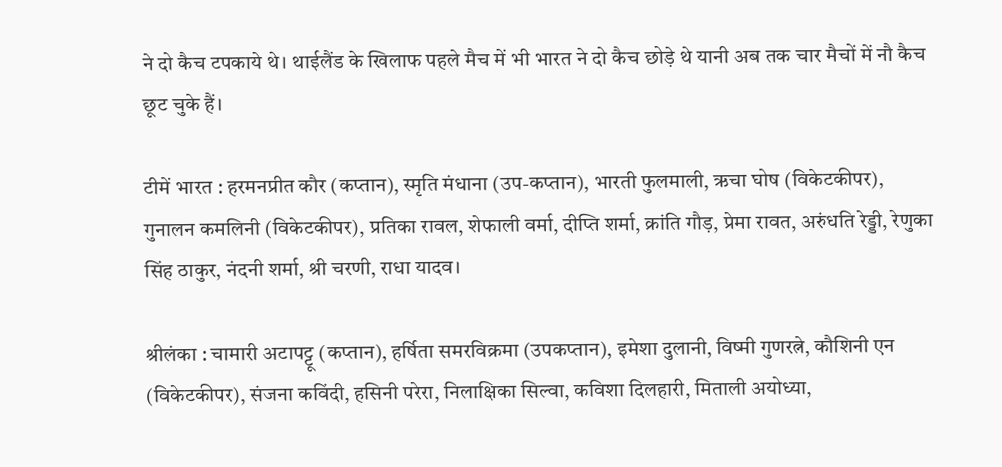ने दो कैच टपकाये थे। थाईलैंड के खिलाफ पहले मैच में भी भारत ने दो कैच छोड़े थे यानी अब तक चार मैचों में नौ कैच छूट चुके हैं।

टीमें भारत : हरमनप्रीत कौर (कप्तान), स्मृति मंधाना (उप-कप्तान), भारती फुलमाली, ऋचा घोष (विकेटकीपर), गुनालन कमलिनी (विकेटकीपर), प्रतिका रावल, शेफाली वर्मा, दीप्ति शर्मा, क्रांति गौड़, प्रेमा रावत, अरुंधति रेड्डी, रेणुका सिंह ठाकुर, नंदनी शर्मा, श्री चरणी, राधा यादव।

श्रीलंका : चामारी अटापट्टू (कप्तान), हर्षिता समरविक्रमा (उपकप्तान), इमेशा दुलानी, विष्मी गुणरत्ने, कौशिनी एन (विकेटकीपर), संजना कविंदी, हसिनी परेरा, निलाक्षिका सिल्वा, कविशा दिलहारी, मिताली अयोध्या,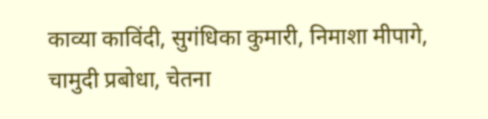काव्या काविंदी, सुगंधिका कुमारी, निमाशा मीपागे, चामुदी प्रबोधा, चेतना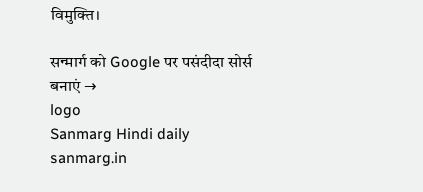विमुक्ति।

सन्मार्ग को Google पर पसंदीदा सोर्स बनाएं →
logo
Sanmarg Hindi daily
sanmarg.in